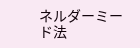ネルダーミード法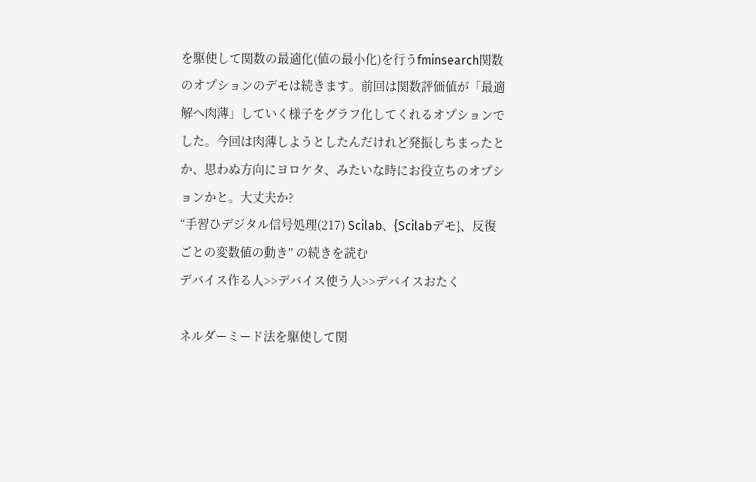を駆使して関数の最適化(値の最小化)を行うfminsearch関数のオプションのデモは続きます。前回は関数評価値が「最適解へ肉薄」していく様子をグラフ化してくれるオプションでした。今回は肉薄しようとしたんだけれど発振しちまったとか、思わぬ方向にヨロケタ、みたいな時にお役立ちのオプションかと。大丈夫か?
“手習ひデジタル信号処理(217) Scilab、{Scilabデモ}、反復ごとの変数値の動き” の続きを読む
デバイス作る人>>デバイス使う人>>デバイスおたく

ネルダーミード法を駆使して関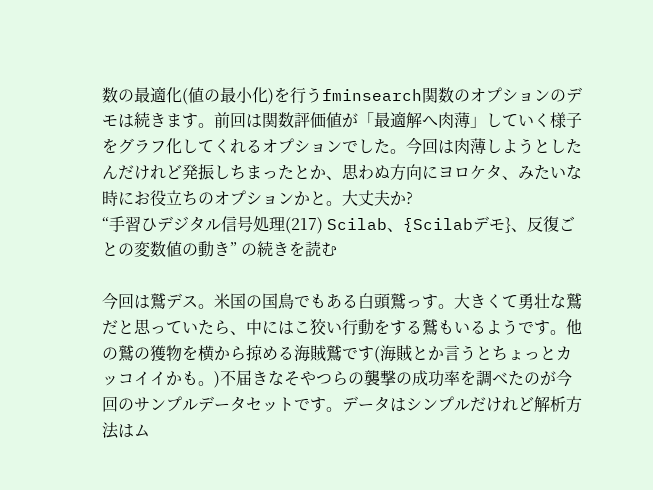数の最適化(値の最小化)を行うfminsearch関数のオプションのデモは続きます。前回は関数評価値が「最適解へ肉薄」していく様子をグラフ化してくれるオプションでした。今回は肉薄しようとしたんだけれど発振しちまったとか、思わぬ方向にヨロケタ、みたいな時にお役立ちのオプションかと。大丈夫か?
“手習ひデジタル信号処理(217) Scilab、{Scilabデモ}、反復ごとの変数値の動き” の続きを読む

今回は鷲デス。米国の国鳥でもある白頭鷲っす。大きくて勇壮な鷲だと思っていたら、中にはこ狡い行動をする鷲もいるようです。他の鷲の獲物を横から掠める海賊鷲です(海賊とか言うとちょっとカッコイイかも。)不届きなそやつらの襲撃の成功率を調べたのが今回のサンプルデータセットです。データはシンプルだけれど解析方法はム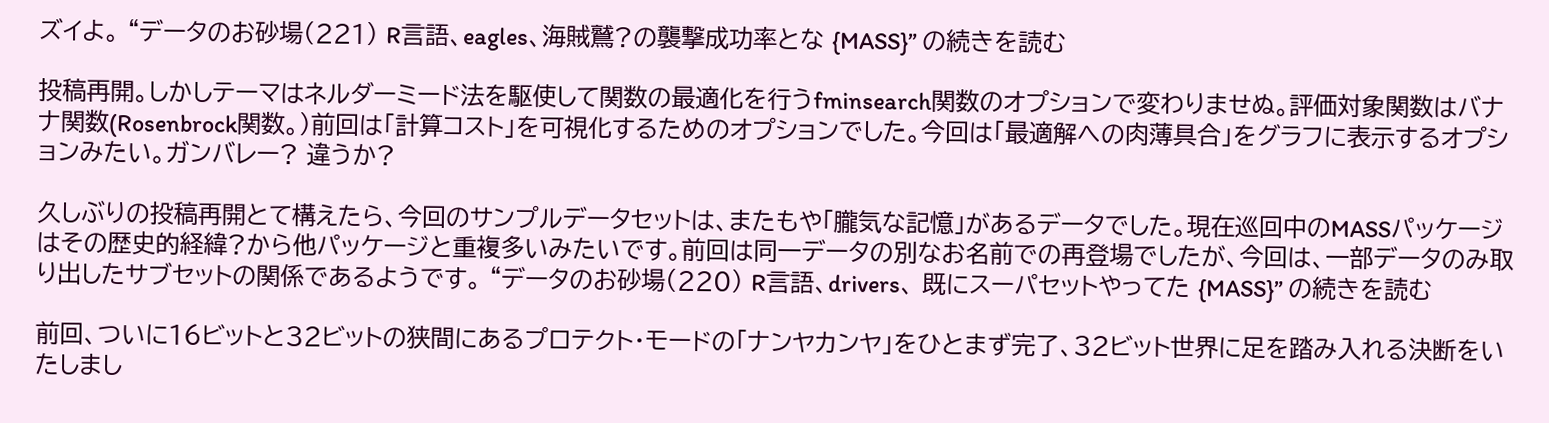ズイよ。 “データのお砂場(221) R言語、eagles、海賊鷲?の襲撃成功率とな {MASS}” の続きを読む

投稿再開。しかしテーマはネルダーミード法を駆使して関数の最適化を行うfminsearch関数のオプションで変わりませぬ。評価対象関数はバナナ関数(Rosenbrock関数。)前回は「計算コスト」を可視化するためのオプションでした。今回は「最適解への肉薄具合」をグラフに表示するオプションみたい。ガンバレー? 違うか?

久しぶりの投稿再開とて構えたら、今回のサンプルデータセットは、またもや「朧気な記憶」があるデータでした。現在巡回中のMASSパッケージはその歴史的経緯?から他パッケージと重複多いみたいです。前回は同一データの別なお名前での再登場でしたが、今回は、一部データのみ取り出したサブセットの関係であるようです。 “データのお砂場(220) R言語、drivers、 既にスーパセットやってた {MASS}” の続きを読む

前回、ついに16ビットと32ビットの狭間にあるプロテクト・モードの「ナンヤカンヤ」をひとまず完了、32ビット世界に足を踏み入れる決断をいたしまし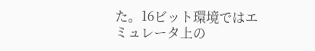た。16ビット環境ではエミュレータ上の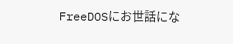FreeDOSにお世話にな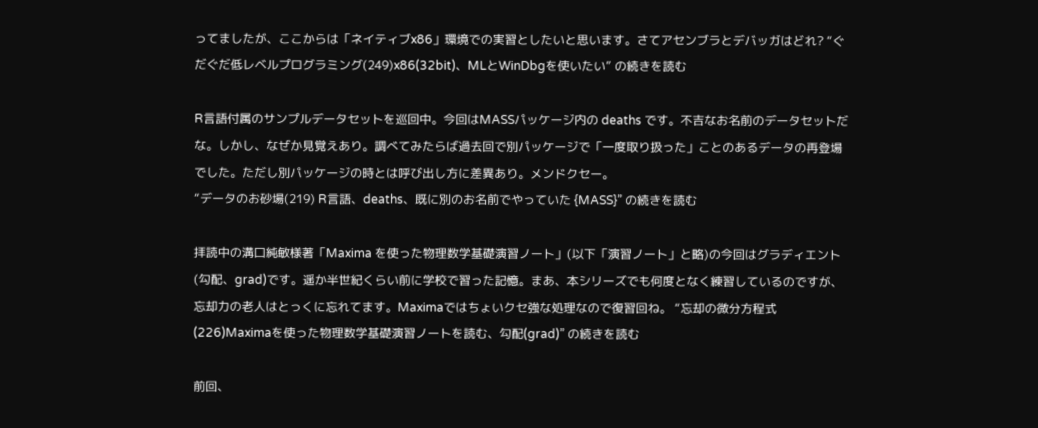ってましたが、ここからは「ネイティブx86」環境での実習としたいと思います。さてアセンブラとデバッガはどれ? “ぐだぐだ低レベルプログラミング(249)x86(32bit)、MLとWinDbgを使いたい” の続きを読む

R言語付属のサンプルデータセットを巡回中。今回はMASSパッケージ内の deaths です。不吉なお名前のデータセットだな。しかし、なぜか見覚えあり。調べてみたらば過去回で別パッケージで「一度取り扱った」ことのあるデータの再登場でした。ただし別パッケージの時とは呼び出し方に差異あり。メンドクセー。
“データのお砂場(219) R言語、deaths、既に別のお名前でやっていた {MASS}” の続きを読む

拝読中の溝口純敏様著「Maxima を使った物理数学基礎演習ノート」(以下「演習ノート」と略)の今回はグラディエント(勾配、grad)です。遥か半世紀くらい前に学校で習った記憶。まあ、本シリーズでも何度となく練習しているのですが、忘却力の老人はとっくに忘れてます。Maximaではちょいクセ強な処理なので復習回ね。 “忘却の微分方程式(226)Maximaを使った物理数学基礎演習ノートを読む、勾配(grad)” の続きを読む

前回、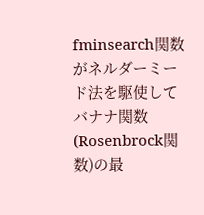fminsearch関数がネルダーミード法を駆使してバナナ関数(Rosenbrock関数)の最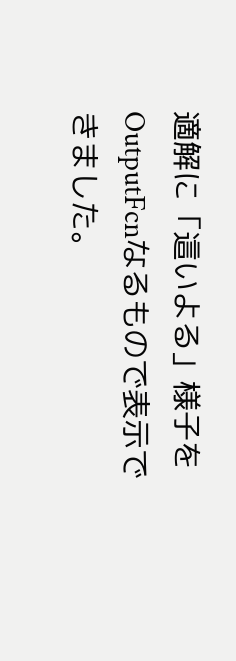適解に「這いよる」様子をOutputFcnなるもので表示できました。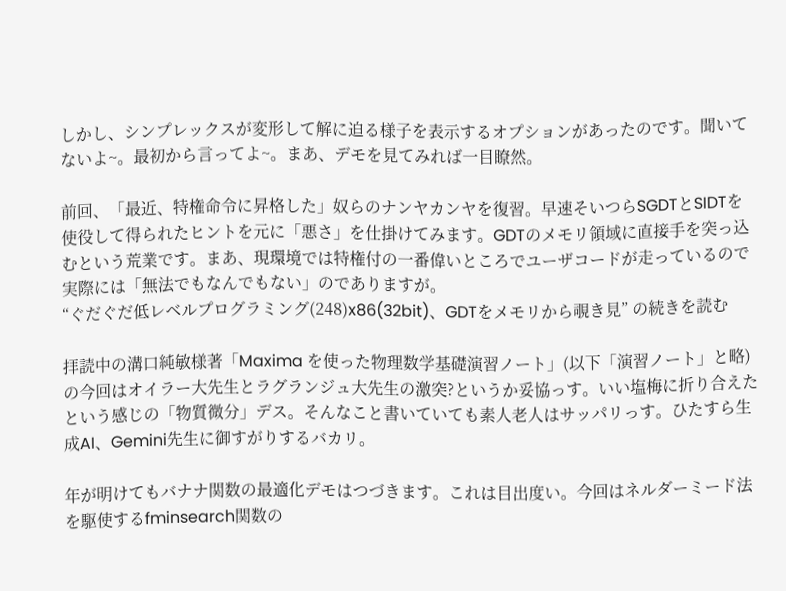しかし、シンプレックスが変形して解に迫る様子を表示するオプションがあったのです。聞いてないよ~。最初から言ってよ~。まあ、デモを見てみれば一目瞭然。

前回、「最近、特権命令に昇格した」奴らのナンヤカンヤを復習。早速そいつらSGDTとSIDTを使役して得られたヒントを元に「悪さ」を仕掛けてみます。GDTのメモリ領域に直接手を突っ込むという荒業です。まあ、現環境では特権付の一番偉いところでユーザコードが走っているので実際には「無法でもなんでもない」のでありますが。
“ぐだぐだ低レベルプログラミング(248)x86(32bit)、GDTをメモリから覗き見” の続きを読む

拝読中の溝口純敏様著「Maxima を使った物理数学基礎演習ノート」(以下「演習ノート」と略)の今回はオイラー大先生とラグランジュ大先生の激突?というか妥協っす。いい塩梅に折り合えたという感じの「物質微分」デス。そんなこと書いていても素人老人はサッパリっす。ひたすら生成AI、Gemini先生に御すがりするバカリ。

年が明けてもバナナ関数の最適化デモはつづきます。これは目出度い。今回はネルダーミード法を駆使するfminsearch関数の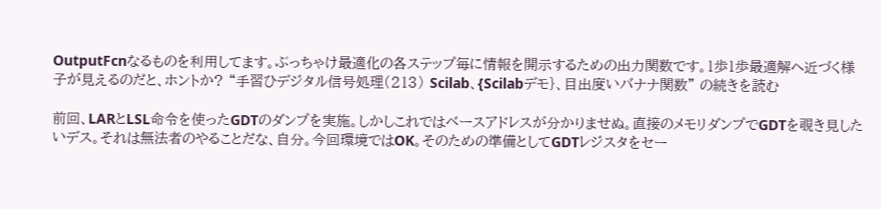OutputFcnなるものを利用してます。ぶっちゃけ最適化の各ステップ毎に情報を開示するための出力関数です。1歩1歩最適解へ近づく様子が見えるのだと、ホントか? “手習ひデジタル信号処理(213) Scilab、{Scilabデモ}、目出度いバナナ関数” の続きを読む

前回、LARとLSL命令を使ったGDTのダンプを実施。しかしこれではベースアドレスが分かりませぬ。直接のメモリダンプでGDTを覗き見したいデス。それは無法者のやることだな、自分。今回環境ではOK。そのための準備としてGDTレジスタをセー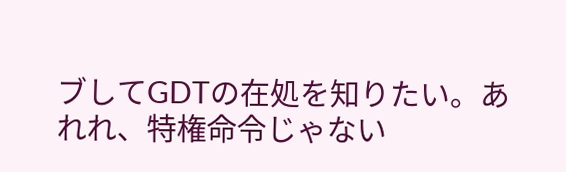ブしてGDTの在処を知りたい。あれれ、特権命令じゃない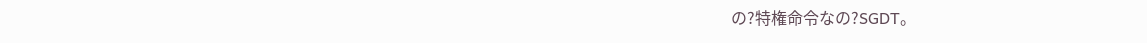の?特権命令なの?SGDT。